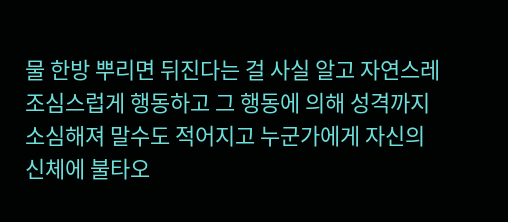물 한방 뿌리면 뒤진다는 걸 사실 알고 자연스레 조심스럽게 행동하고 그 행동에 의해 성격까지 소심해져 말수도 적어지고 누군가에게 자신의 신체에 불타오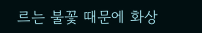르는 불꽃 때문에 화상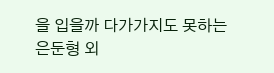을 입을까 다가가지도 못하는 은둔형 외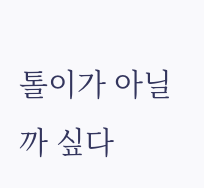톨이가 아닐까 싶다